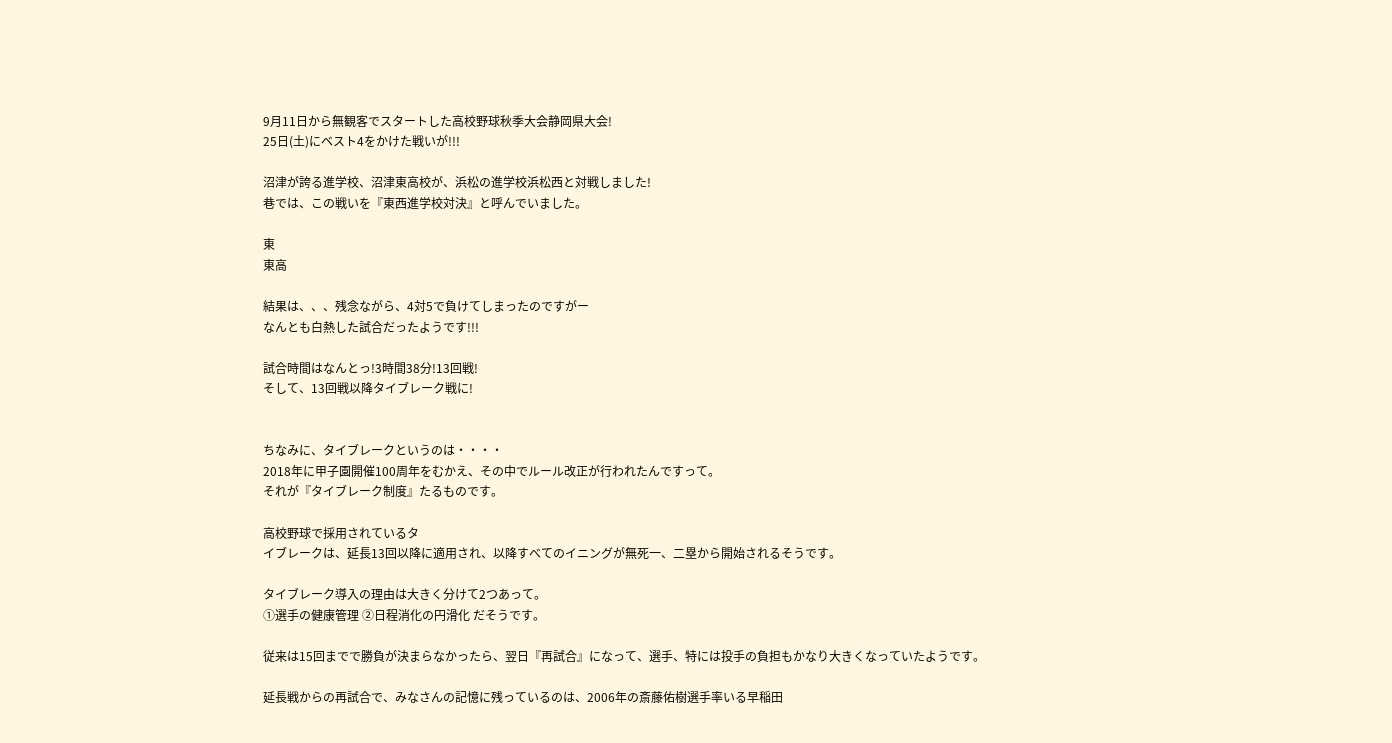9月11日から無観客でスタートした高校野球秋季大会静岡県大会!
25日(土)にベスト4をかけた戦いが!!!

沼津が誇る進学校、沼津東高校が、浜松の進学校浜松西と対戦しました!
巷では、この戦いを『東西進学校対決』と呼んでいました。

東
東高

結果は、、、残念ながら、4対5で負けてしまったのですがー
なんとも白熱した試合だったようです!!!

試合時間はなんとっ!3時間38分!13回戦!
そして、13回戦以降タイブレーク戦に!


ちなみに、タイブレークというのは・・・・
2018年に甲子園開催100周年をむかえ、その中でルール改正が行われたんですって。
それが『タイブレーク制度』たるものです。

高校野球で採用されているタ
イブレークは、延長13回以降に適用され、以降すべてのイニングが無死一、二塁から開始されるそうです。

タイブレーク導入の理由は大きく分けて2つあって。
①選手の健康管理 ②日程消化の円滑化 だそうです。

従来は15回までで勝負が決まらなかったら、翌日『再試合』になって、選手、特には投手の負担もかなり大きくなっていたようです。

延長戦からの再試合で、みなさんの記憶に残っているのは、2006年の斎藤佑樹選手率いる早稲田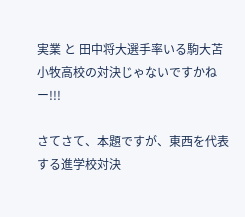実業 と 田中将大選手率いる駒大苫小牧高校の対決じゃないですかねー!!!

さてさて、本題ですが、東西を代表する進学校対決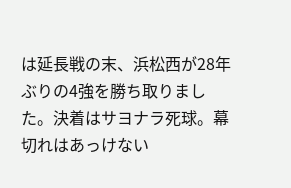は延長戦の末、浜松西が28年ぶりの4強を勝ち取りました。決着はサヨナラ死球。幕切れはあっけない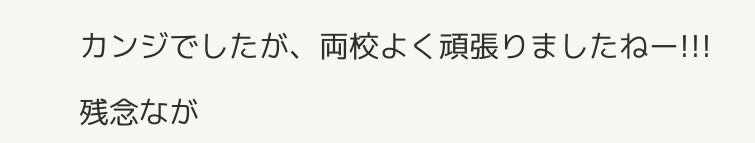カンジでしたが、両校よく頑張りましたねー!!!

残念なが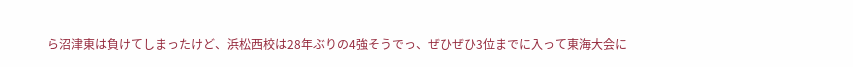ら沼津東は負けてしまったけど、浜松西校は28年ぶりの4強そうでっ、ぜひぜひ3位までに入って東海大会に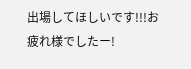出場してほしいです!!!お疲れ様でしたー!